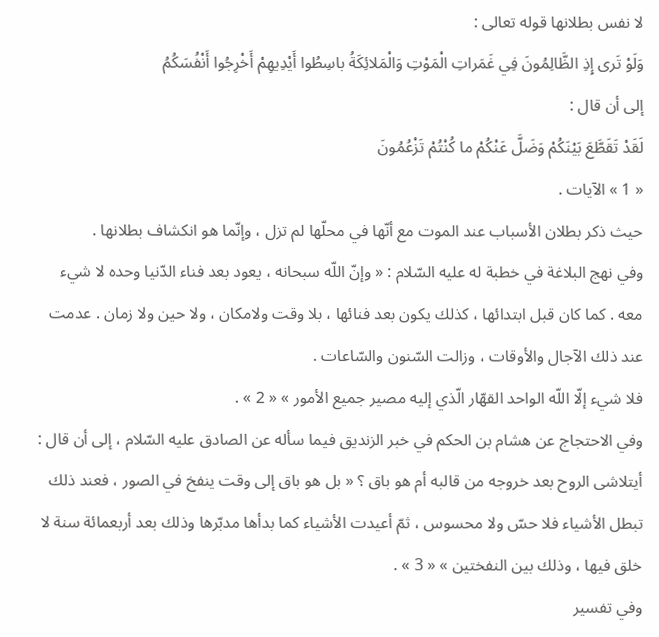لا نفس بطلانها قوله تعالى :
وَلَوْ تَرى إِذِ الظَّالِمُونَ فِي غَمَراتِ الْمَوْتِ وَالْمَلائِكَةُ باسِطُوا أَيْدِيهِمْ أَخْرِجُوا أَنْفُسَكُمُ
إلى أن قال :
لَقَدْ تَقَطَّعَ بَيْنَكُمْ وَضَلَّ عَنْكُمْ ما كُنْتُمْ تَزْعُمُونَ
« 1 » الآيات .
حيث ذكر بطلان الأسباب عند الموت مع أنّها في محلّها لم تزل ، وإنّما هو انكشاف بطلانها .
وفي نهج البلاغة في خطبة له عليه السّلام : « وإنّ اللّه سبحانه ، يعود بعد فناء الدّنيا وحده لا شيء معه . كما كان قبل ابتدائها ، كذلك يكون بعد فنائها ، بلا وقت ولامكان ، ولا حين ولا زمان . عدمت عند ذلك الآجال والأوقات ، وزالت السّنون والسّاعات .
فلا شيء إلّا اللّه الواحد القهّار الّذي إليه مصير جميع الأمور » « 2 » .
وفي الاحتجاج عن هشام بن الحكم في خبر الزنديق فيما سأله عن الصادق عليه السّلام ، إلى أن قال : أيتلاشى الروح بعد خروجه من قالبه أم هو باق ؟ « بل هو باق إلى وقت ينفخ في الصور ، فعند ذلك تبطل الأشياء فلا حسّ ولا محسوس ، ثمّ أعيدت الأشياء كما بدأها مدبّرها وذلك بعد أربعمائة سنة لا خلق فيها ، وذلك بين النفختين » « 3 » .
وفي تفسير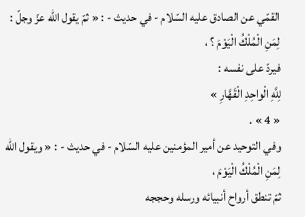القمّي عن الصادق عليه السّلام - في حديث - : « ثمّ يقول اللّه عزّ وجلّ :
لِمَنِ الْمُلْكُ الْيَوْمَ ؟ ،
فيردّ على نفسه :
لِلَّهِ الْواحِدِ الْقَهَّارِ »
« 4 » .
وفي التوحيد عن أمير المؤمنين عليه السّلام - في حديث - : « ويقول اللّه
لِمَنِ الْمُلْكُ الْيَوْمَ ،
ثمّ تنطق أرواح أنبيائه ورسله وحججه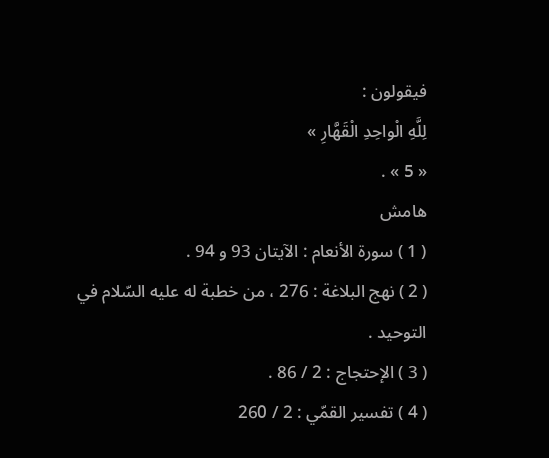فيقولون :
لِلَّهِ الْواحِدِ الْقَهَّارِ »
« 5 » .
هامش
( 1 ) سورة الأنعام : الآيتان 93 و 94 .
( 2 ) نهج البلاغة : 276 ، من خطبة له عليه السّلام في التوحيد .
( 3 ) الإحتجاج : 2 / 86 .
( 4 ) تفسير القمّي : 2 / 260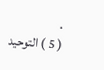.
( 5 ) التوحيد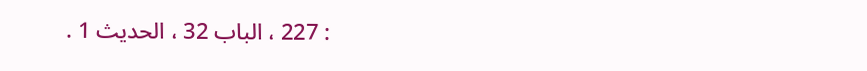: 227 ، الباب 32 ، الحديث 1 .